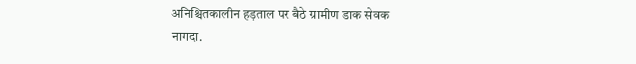अनिश्चितकालीन हड़ताल पर बैठे ग्रामीण डाक सेवक
नागदा.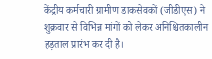केंद्रीय कर्मचारी ग्रामीण डाकसेवकों (जीडीएस) ने शुक्रवार से विभिन्न मांगों को लेकर अनिश्चितकालीन हड़ताल प्रारंभ कर दी है।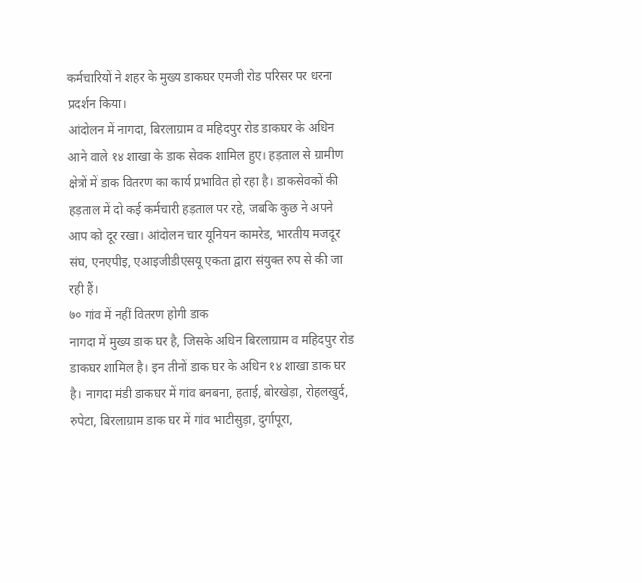कर्मचारियों ने शहर के मुख्य डाकघर एमजी रोड परिसर पर धरना प्रदर्शन किया।
आंदोलन में नागदा, बिरलाग्राम व महिदपुर रोड डाकघर के अधिन आने वाले १४ शाखा के डाक सेवक शामिल हुए। हड़ताल से ग्रामीण क्षेत्रों में डाक वितरण का कार्य प्रभावित हो रहा है। डाकसेवकों की हड़ताल में दो कई कर्मचारी हड़ताल पर रहे, जबकि कुछ ने अपने आप को दूर रखा। आंदोलन चार यूनियन कामरेड, भारतीय मजदूर संघ, एनएपीइ, एआइजीडीएसयू एकता द्वारा संयुक्त रुप से की जा रही हैं।
७० गांव में नहीं वितरण होगी डाक
नागदा में मुख्य डाक घर है, जिसके अधिन बिरलाग्राम व महिदपुर रोड डाकघर शामिल है। इन तीनों डाक घर के अधिन १४ शाखा डाक घर है। नागदा मंडी डाकघर में गांव बनबना, हताई, बोरखेड़ा, रोहलखुर्द, रुपेटा, बिरलाग्राम डाक घर में गांव भाटीसुड़ा, दुर्गापूरा,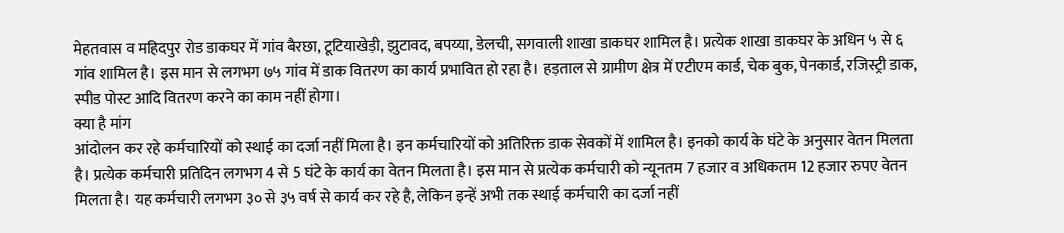मेहतवास व महिदपुर रोड डाकघर में गांव बैरछा, टूटियाखेड़ी, झुटावद, बपय्या, डेलची, सगवाली शाखा डाकघर शामिल है। प्रत्येक शाखा डाकघर के अधिन ५ से ६ गांव शामिल है। इस मान से लगभग ७५ गांव में डाक वितरण का कार्य प्रभावित हो रहा है। हड़ताल से ग्रामीण क्षेत्र में एटीएम कार्ड, चेक बुक, पेनकार्ड, रजिस्ट्री डाक, स्पीड पोस्ट आदि वितरण करने का काम नहीं होगा।
क्या है मांग
आंदोलन कर रहे कर्मचारियों को स्थाई का दर्जा नहीं मिला है। इन कर्मचारियों को अतिरिक्त डाक सेवकों में शामिल है। इनको कार्य के घंटे के अनुसार वेतन मिलता है। प्रत्येक कर्मचारी प्रतिदिन लगभग 4 से 5 घंटे के कार्य का वेतन मिलता है। इस मान से प्रत्येक कर्मचारी को न्यूनतम 7 हजार व अधिकतम 12 हजार रुपए वेतन मिलता है। यह कर्मचारी लगभग ३० से ३५ वर्ष से कार्य कर रहे है, लेकिन इन्हें अभी तक स्थाई कर्मचारी का दर्जा नहीं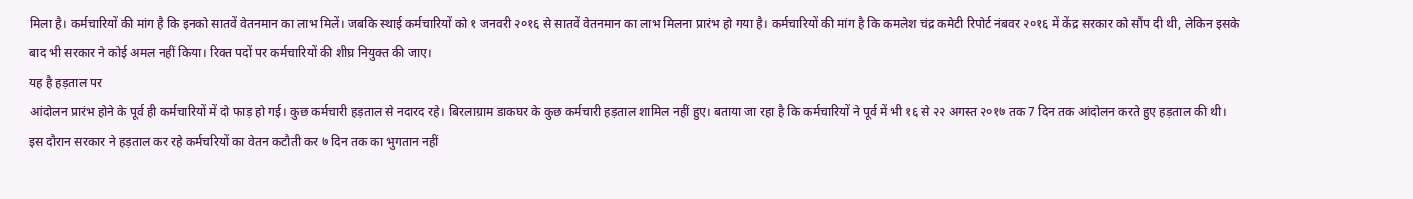मिला है। कर्मचारियों की मांग है कि इनको सातवें वेतनमान का लाभ मिलें। जबकि स्थाई कर्मचारियों को १ जनवरी २०१६ से सातवें वेतनमान का लाभ मिलना प्रारंभ हो गया है। कर्मचारियों की मांग है कि कमलेश चंद्र कमेटी रिपोर्ट नंबवर २०१६ में केंद्र सरकार को सौंप दी थी, लेकिन इसके बाद भी सरकार ने कोई अमल नहीं किया। रिक्त पदों पर कर्मचारियों की शीघ्र नियुक्त की जाए।
यह है हड़ताल पर
आंदोलन प्रारंभ होने के पूर्व ही कर्मचारियों में दो फाड़ हो गई। कुछ कर्मचारी हड़ताल से नदारद रहे। बिरलाग्राम डाकघर के कुछ कर्मचारी हड़ताल शामिल नहीं हुए। बताया जा रहा है कि कर्मचारियों ने पूर्व में भी १६ से २२ अगस्त २०१७ तक 7 दिन तक आंदोलन करते हुए हड़ताल की थी। इस दौरान सरकार ने हड़ताल कर रहे कर्मचरियों का वेतन कटौती कर ७ दिन तक का भुगतान नहीं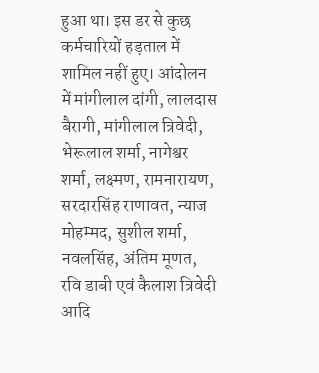हुआ था। इस डर से कुछ कर्मचारियों हड़ताल में शामिल नहीं हुए। आंदोलन में मांगीलाल दांगी, लालदास बैरागी, मांगीलाल त्रिवेदी, भेरूलाल शर्मा, नागेश्वर शर्मा, लक्ष्मण, रामनारायण, सरदारसिंह राणावत, न्याज मोहम्मद, सुशील शर्मा, नवलसिंह, अंतिम मूणत, रवि डाबी एवं कैलाश त्रिवेदी आदि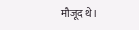मौजूद थे।